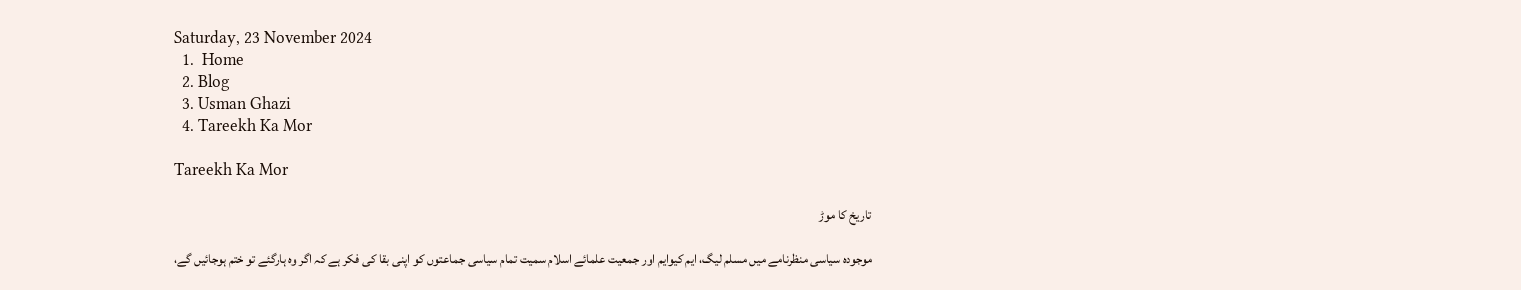Saturday, 23 November 2024
  1.  Home
  2. Blog
  3. Usman Ghazi
  4. Tareekh Ka Mor

Tareekh Ka Mor

تاریخ کا موڑ

موجودہ سیاسی منظرنامے میں مسلم لیگ، ایم کیوایم اور جمعیت علمائے اسلام سمیت تمام سیاسی جماعتوں کو اپنی بقا کی فکر ہے کہ اگر وہ ہارگئے تو ختم ہوجائیں گے،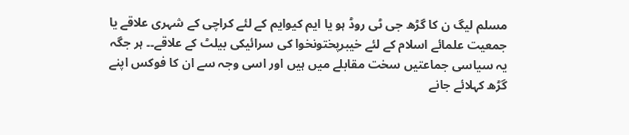مسلم لیگ ن کا گڑھ جی ٹی روڈ ہو یا ایم کیوایم کے لئے کراچی کے شہری علاقے یا جمعیت علمائے اسلام کے لئے خیبرپختونخوا کی سرائیکی بیلٹ کے علاقے۔۔ ہر جگہ یہ سیاسی جماعتیں سخت مقابلے میں ہیں اور اسی وجہ سے ان کا فوکس اپنے گڑھ کہلائے جانے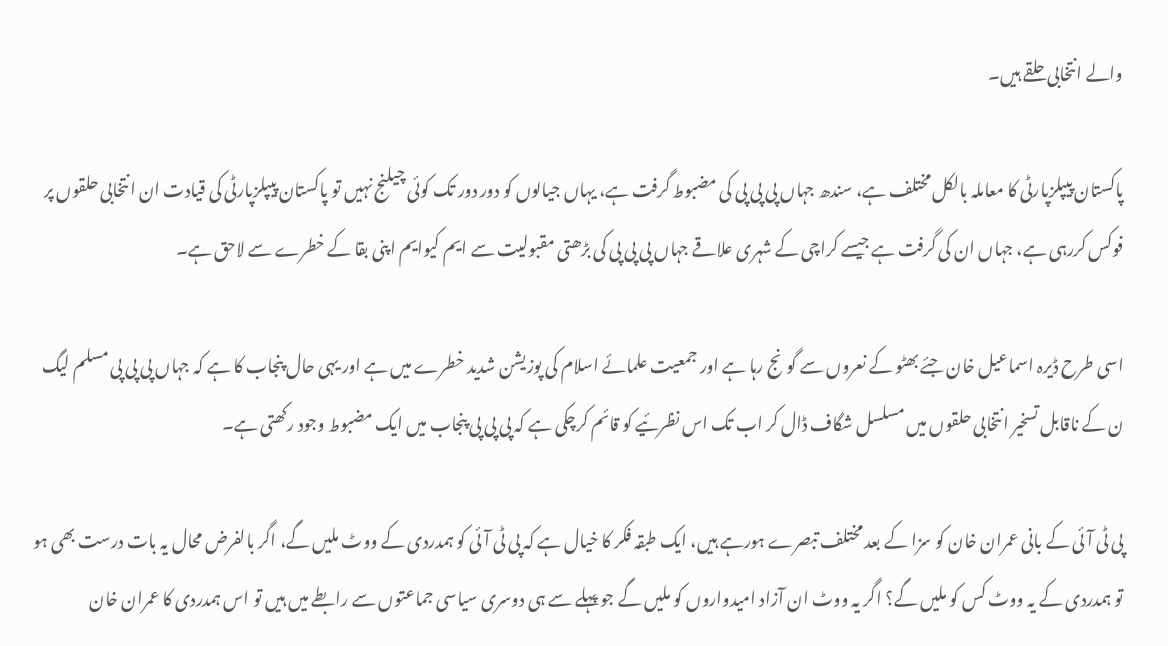والے انتخابی حلقے ہیں۔

پاکستان پیپلزپارٹی کا معاملہ بالکل مختلف ہے، سندھ جہاں پی پی پی کی مضبوط گرفت ہے، یہاں جیالوں کو دور دور تک کوئی چیلنج نہیں تو پاکستان پیپلزپارٹی کی قیادت ان انتخابی حلقوں پر فوکس کررہی ہے، جہاں ان کی گرفت ہے جیسے کراچی کے شہری علاقے جہاں پی پی پی کی بڑھتی مقبولیت سے ایم کیوایم اپنی بقا کے خطرے سے لاحق ہے۔

اسی طرح ڈیرہ اسماعیل خان جئے بھٹو کے نعروں سے گونج رہا ہے اور جمعیت علمائے اسلام کی پوزیشن شدید خطرے میں ہے اور یہی حال پنجاب کا ہے کہ جہاں پی پی پی مسلم لیگ ن کے ناقابل تسخیر انتخابی حلقوں میں مسلسل شگاف ڈال کر اب تک اس نظرئیے کو قائم کرچکی ہے کہ پی پی پی پنجاب میں ایک مضبوط وجود رکھتی ہے۔

پی ٹی آئی کے بانی عمران خان کو سزا کے بعد مختلف تبصرے ہورہے ہیں، ایک طبقہ فکر کا خیال ہے کہ پی ٹی آئی کو ہمدردی کے ووٹ ملیں گے، اگر بالفرض محال یہ بات درست بھی ہو تو ہمدردی کے یہ ووٹ کس کو ملیں گے؟ اگر یہ ووٹ ان آزاد امیدواروں کو ملیں گے جو پہلے سے ہی دوسری سیاسی جماعتوں سے رابطے میں ہیں تو اس ہمدردی کا عمران خان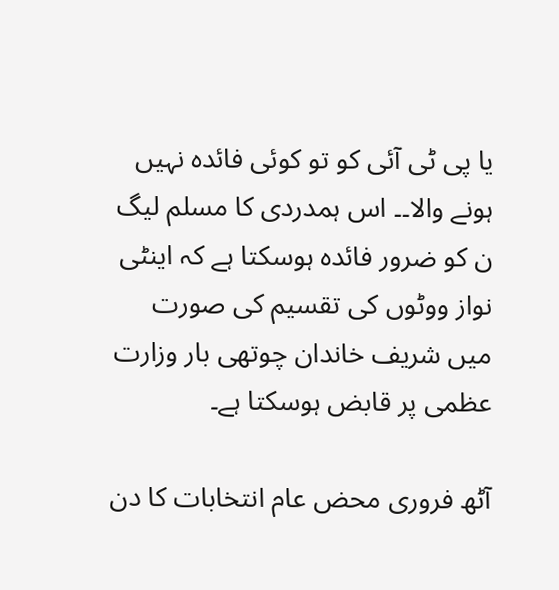یا پی ٹی آئی کو تو کوئی فائدہ نہیں ہونے والا۔۔ اس ہمدردی کا مسلم لیگ ن کو ضرور فائدہ ہوسکتا ہے کہ اینٹی نواز ووٹوں کی تقسیم کی صورت میں شریف خاندان چوتھی بار وزارت عظمی پر قابض ہوسکتا ہے۔

آٹھ فروری محض عام انتخابات کا دن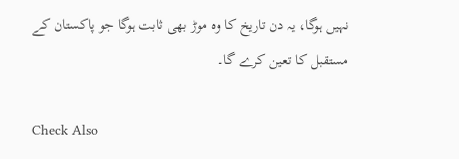نہیں ہوگا، یہ دن تاریخ کا وہ موڑ بھی ثابت ہوگا جو پاکستان کے مستقبل کا تعین کرے گا۔

Check Also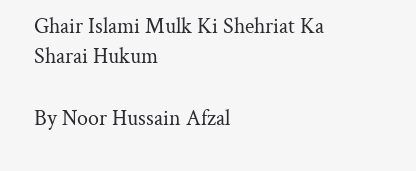Ghair Islami Mulk Ki Shehriat Ka Sharai Hukum

By Noor Hussain Afzal